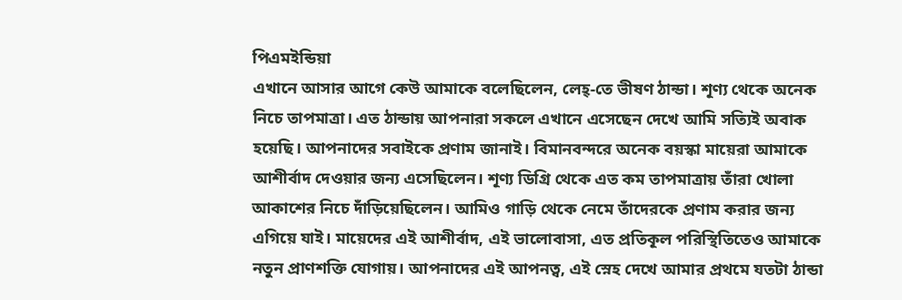পিএমইন্ডিয়া
এখানে আসার আগে কেউ আমাকে বলেছিলেন, লেহ্-তে ভীষণ ঠান্ডা। শূণ্য থেকে অনেক নিচে তাপমাত্রা। এত ঠান্ডায় আপনারা সকলে এখানে এসেছেন দেখে আমি সত্যিই অবাক হয়েছি। আপনাদের সবাইকে প্রণাম জানাই। বিমানবন্দরে অনেক বয়স্কা মায়েরা আমাকে আশীর্বাদ দেওয়ার জন্য এসেছিলেন। শূণ্য ডিগ্রি থেকে এত কম তাপমাত্রায় তাঁরা খোলা আকাশের নিচে দাঁড়িয়েছিলেন। আমিও গাড়ি থেকে নেমে তাঁদেরকে প্রণাম করার জন্য এগিয়ে যাই। মায়েদের এই আশীর্বাদ, এই ভালোবাসা, এত প্রতিকূল পরিস্থিতিতেও আমাকে নতুন প্রাণশক্তি যোগায়। আপনাদের এই আপনত্ব, এই স্নেহ দেখে আমার প্রথমে যতটা ঠান্ডা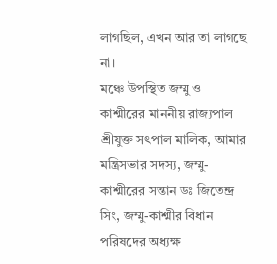লাগছিল, এখন আর তা লাগছে না।
মঞ্চে উপস্থিত জম্মু ও কাশ্মীরের মাননীয় রাজ্যপাল শ্রীযুক্ত সৎপাল মালিক, আমার মন্ত্রিসভার সদস্য, জম্মু-কাশ্মীরের সন্তান ডঃ জিতেন্দ্র সিং, জম্মু-কাশ্মীর বিধান পরিষদের অধ্যক্ষ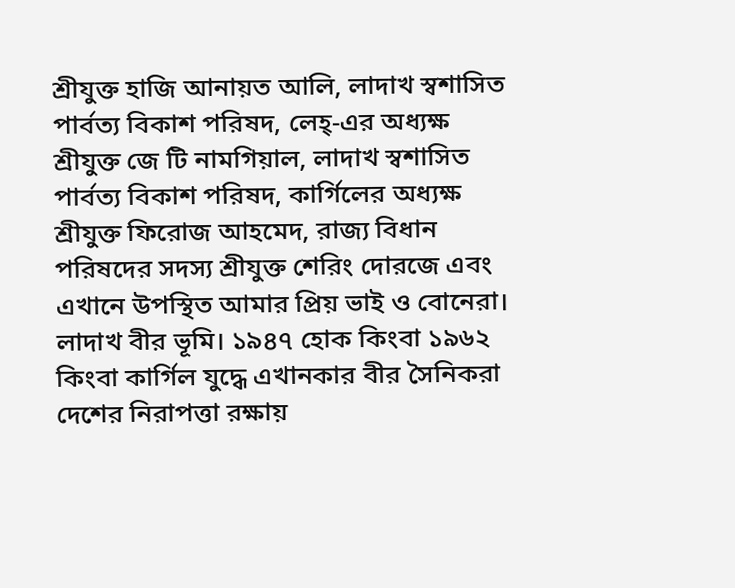শ্রীযুক্ত হাজি আনায়ত আলি, লাদাখ স্বশাসিত পার্বত্য বিকাশ পরিষদ, লেহ্-এর অধ্যক্ষ শ্রীযুক্ত জে টি নামগিয়াল, লাদাখ স্বশাসিত পার্বত্য বিকাশ পরিষদ, কার্গিলের অধ্যক্ষ শ্রীযুক্ত ফিরোজ আহমেদ, রাজ্য বিধান পরিষদের সদস্য শ্রীযুক্ত শেরিং দোরজে এবং এখানে উপস্থিত আমার প্রিয় ভাই ও বোনেরা।
লাদাখ বীর ভূমি। ১৯৪৭ হোক কিংবা ১৯৬২ কিংবা কার্গিল যুদ্ধে এখানকার বীর সৈনিকরা দেশের নিরাপত্তা রক্ষায়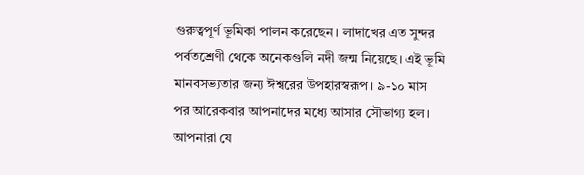গুরুত্বপূর্ণ ভূমিকা পালন করেছেন। লাদাখের এত সুন্দর পর্বতশ্রেণী থেকে অনেকগুলি নদী জন্ম নিয়েছে। এই ভূমি মানবসভ্যতার জন্য ঈশ্বরের উপহারস্বরূপ। ৯-১০ মাস পর আরেকবার আপনাদের মধ্যে আসার সৌভাগ্য হল। আপনারা যে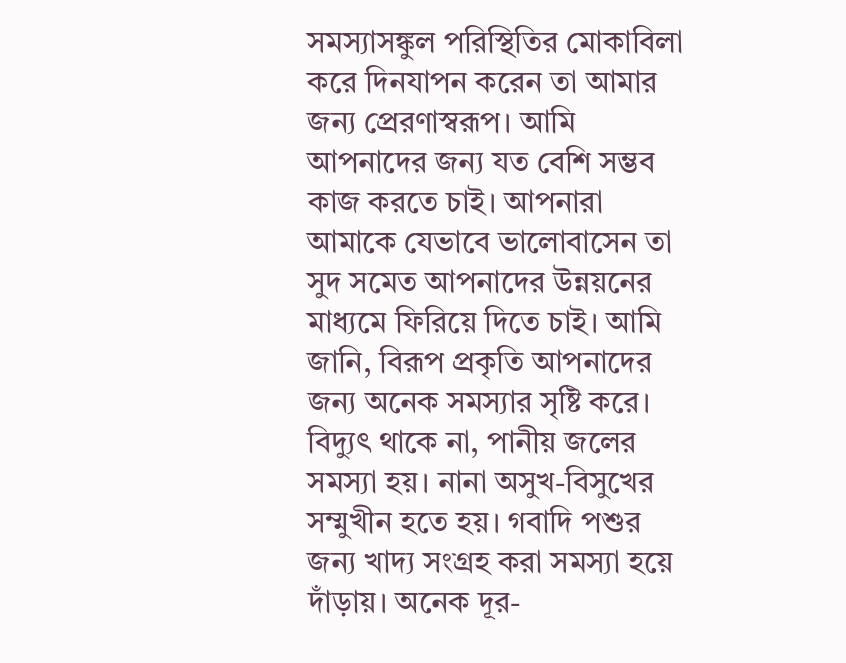সমস্যাসঙ্কুল পরিস্থিতির মোকাবিলা করে দিনযাপন করেন তা আমার জন্য প্রেরণাস্বরূপ। আমি আপনাদের জন্য যত বেশি সম্ভব কাজ করতে চাই। আপনারা আমাকে যেভাবে ভালোবাসেন তা সুদ সমেত আপনাদের উন্নয়নের মাধ্যমে ফিরিয়ে দিতে চাই। আমি জানি, বিরূপ প্রকৃতি আপনাদের জন্য অনেক সমস্যার সৃষ্টি করে। বিদ্যুৎ থাকে না, পানীয় জলের সমস্যা হয়। নানা অসুখ-বিসুখের সম্মুখীন হতে হয়। গবাদি পশুর জন্য খাদ্য সংগ্রহ করা সমস্যা হয়ে দাঁড়ায়। অনেক দূর-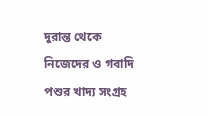দুরান্ত থেকে নিজেদের ও গবাদি পশুর খাদ্য সংগ্রহ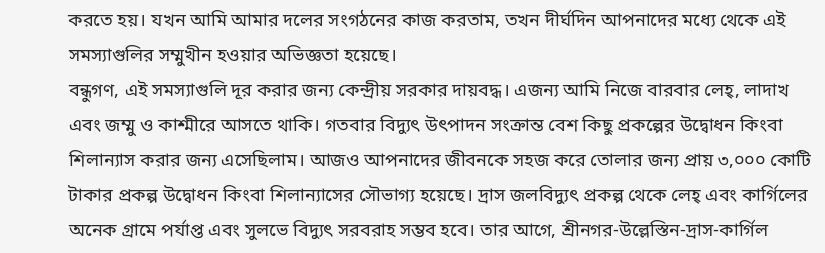করতে হয়। যখন আমি আমার দলের সংগঠনের কাজ করতাম, তখন দীর্ঘদিন আপনাদের মধ্যে থেকে এই সমস্যাগুলির সম্মুখীন হওয়ার অভিজ্ঞতা হয়েছে।
বন্ধুগণ, এই সমস্যাগুলি দূর করার জন্য কেন্দ্রীয় সরকার দায়বদ্ধ। এজন্য আমি নিজে বারবার লেহ্, লাদাখ এবং জম্মু ও কাশ্মীরে আসতে থাকি। গতবার বিদ্যুৎ উৎপাদন সংক্রান্ত বেশ কিছু প্রকল্পের উদ্বোধন কিংবা শিলান্যাস করার জন্য এসেছিলাম। আজও আপনাদের জীবনকে সহজ করে তোলার জন্য প্রায় ৩,০০০ কোটি টাকার প্রকল্প উদ্বোধন কিংবা শিলান্যাসের সৌভাগ্য হয়েছে। দ্রাস জলবিদ্যুৎ প্রকল্প থেকে লেহ্ এবং কার্গিলের অনেক গ্রামে পর্যাপ্ত এবং সুলভে বিদ্যুৎ সরবরাহ সম্ভব হবে। তার আগে, শ্রীনগর-উল্লেস্তিন-দ্রাস-কার্গিল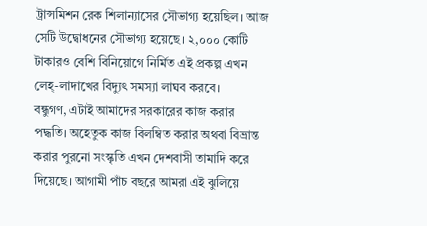ট্রান্সমিশন রেক শিলান্যাসের সৌভাগ্য হয়েছিল। আজ সেটি উদ্বোধনের সৌভাগ্য হয়েছে। ২,০০০ কোটি টাকারও বেশি বিনিয়োগে নির্মিত এই প্রকল্প এখন লেহ্-লাদাখের বিদ্যুৎ সমস্যা লাঘব করবে।
বন্ধুগণ, এটাই আমাদের সরকারের কাজ করার পদ্ধতি। অহেতুক কাজ বিলম্বিত করার অথবা বিভ্রান্ত করার পুরনো সংস্কৃতি এখন দেশবাসী তামাদি করে দিয়েছে। আগামী পাঁচ বছরে আমরা এই ঝুলিয়ে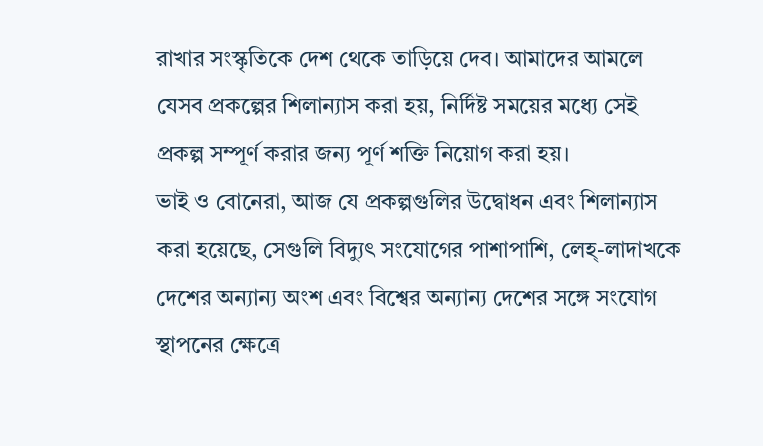রাখার সংস্কৃতিকে দেশ থেকে তাড়িয়ে দেব। আমাদের আমলে যেসব প্রকল্পের শিলান্যাস করা হয়, নির্দিষ্ট সময়ের মধ্যে সেই প্রকল্প সম্পূর্ণ করার জন্য পূর্ণ শক্তি নিয়োগ করা হয়।
ভাই ও বোনেরা, আজ যে প্রকল্পগুলির উদ্বোধন এবং শিলান্যাস করা হয়েছে, সেগুলি বিদ্যুৎ সংযোগের পাশাপাশি, লেহ্-লাদাখকে দেশের অন্যান্য অংশ এবং বিশ্বের অন্যান্য দেশের সঙ্গে সংযোগ স্থাপনের ক্ষেত্রে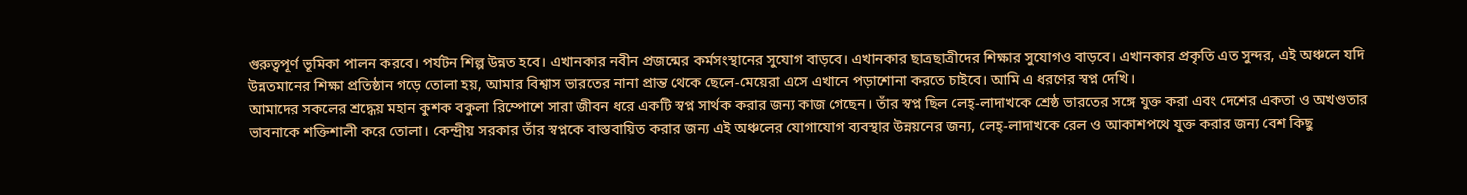গুরুত্বপূর্ণ ভূমিকা পালন করবে। পর্যটন শিল্প উন্নত হবে। এখানকার নবীন প্রজন্মের কর্মসংস্থানের সুযোগ বাড়বে। এখানকার ছাত্রছাত্রীদের শিক্ষার সুযোগও বাড়বে। এখানকার প্রকৃতি এত সুন্দর, এই অঞ্চলে যদি উন্নতমানের শিক্ষা প্রতিষ্ঠান গড়ে তোলা হয়, আমার বিশ্বাস ভারতের নানা প্রান্ত থেকে ছেলে-মেয়েরা এসে এখানে পড়াশোনা করতে চাইবে। আমি এ ধরণের স্বপ্ন দেখি।
আমাদের সকলের শ্রদ্ধেয় মহান কুশক বকুলা রিম্পোশে সারা জীবন ধরে একটি স্বপ্ন সার্থক করার জন্য কাজ গেছেন। তাঁর স্বপ্ন ছিল লেহ্-লাদাখকে শ্রেষ্ঠ ভারতের সঙ্গে যুক্ত করা এবং দেশের একতা ও অখণ্ডতার ভাবনাকে শক্তিশালী করে তোলা। কেন্দ্রীয় সরকার তাঁর স্বপ্নকে বাস্তবায়িত করার জন্য এই অঞ্চলের যোগাযোগ ব্যবস্থার উন্নয়নের জন্য, লেহ্-লাদাখকে রেল ও আকাশপথে যুক্ত করার জন্য বেশ কিছু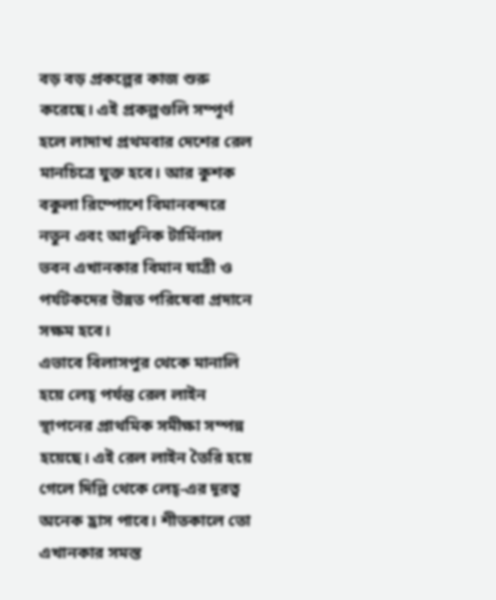বড় বড় প্রকল্পের কাজ শুরু করেছে। এই প্রকল্পগুলি সম্পূর্ণ হলে লাদাখ প্রথমবার দেশের রেল মানচিত্রে যুক্ত হবে। আর কুশক বকুলা রিম্পোশে বিমানবন্দরে নতুন এবং আধুনিক টার্মিনাল ভবন এখানকার বিমান যাত্রী ও পর্যটকদের উন্নত পরিষেবা প্রদানে সক্ষম হবে।
এভাবে বিলাসপুর থেকে মানালি হয়ে লেহ্ পর্যন্ত রেল লাইন স্থাপনের প্রাথমিক সমীক্ষা সম্পন্ন হয়েছে। এই রেল লাইন তৈরি হয়ে গেলে দিল্লি থেকে লেহ্-এর দূরত্ব অনেক হ্রাস পাবে। শীতকালে তো এখানকার সমস্ত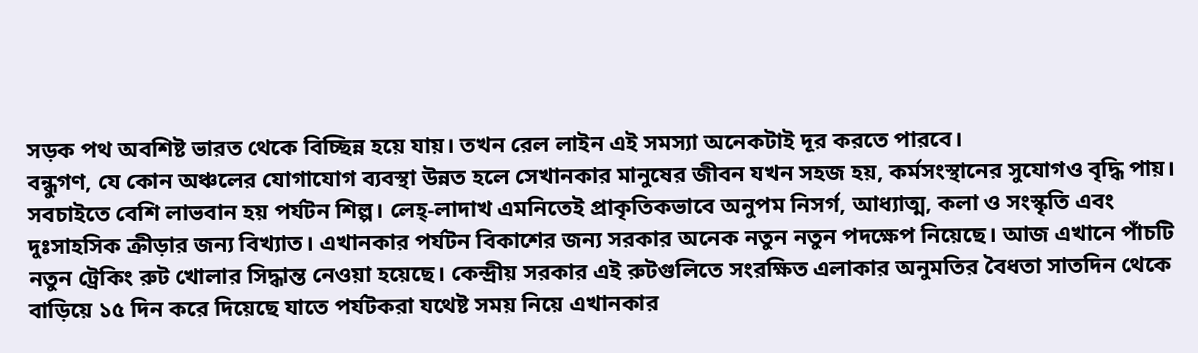সড়ক পথ অবশিষ্ট ভারত থেকে বিচ্ছিন্ন হয়ে যায়। তখন রেল লাইন এই সমস্যা অনেকটাই দূর করতে পারবে।
বন্ধুগণ, যে কোন অঞ্চলের যোগাযোগ ব্যবস্থা উন্নত হলে সেখানকার মানুষের জীবন যখন সহজ হয়, কর্মসংস্থানের সুযোগও বৃদ্ধি পায়। সবচাইতে বেশি লাভবান হয় পর্যটন শিল্প। লেহ্-লাদাখ এমনিতেই প্রাকৃতিকভাবে অনুপম নিসর্গ, আধ্যাত্ম, কলা ও সংস্কৃতি এবং দুঃসাহসিক ক্রীড়ার জন্য বিখ্যাত। এখানকার পর্যটন বিকাশের জন্য সরকার অনেক নতুন নতুন পদক্ষেপ নিয়েছে। আজ এখানে পাঁচটি নতুন ট্রেকিং রুট খোলার সিদ্ধান্ত নেওয়া হয়েছে। কেন্দ্রীয় সরকার এই রুটগুলিতে সংরক্ষিত এলাকার অনুমতির বৈধতা সাতদিন থেকে বাড়িয়ে ১৫ দিন করে দিয়েছে যাতে পর্যটকরা যথেষ্ট সময় নিয়ে এখানকার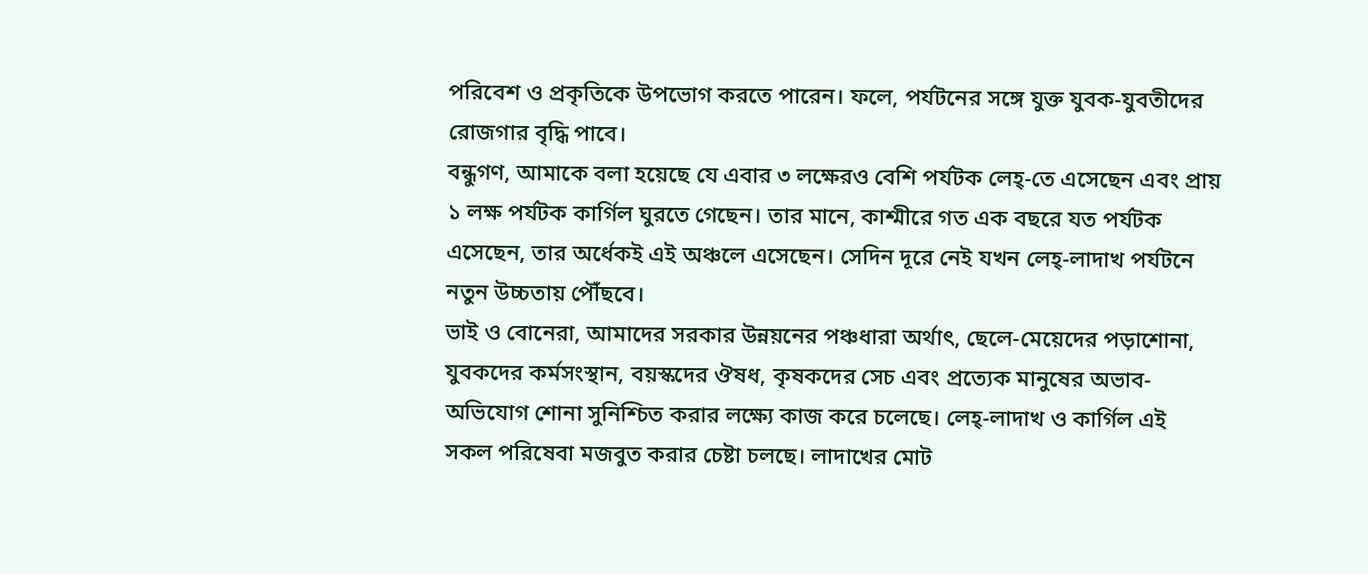পরিবেশ ও প্রকৃতিকে উপভোগ করতে পারেন। ফলে, পর্যটনের সঙ্গে যুক্ত যুবক-যুবতীদের রোজগার বৃদ্ধি পাবে।
বন্ধুগণ, আমাকে বলা হয়েছে যে এবার ৩ লক্ষেরও বেশি পর্যটক লেহ্-তে এসেছেন এবং প্রায় ১ লক্ষ পর্যটক কার্গিল ঘুরতে গেছেন। তার মানে, কাশ্মীরে গত এক বছরে যত পর্যটক এসেছেন, তার অর্ধেকই এই অঞ্চলে এসেছেন। সেদিন দূরে নেই যখন লেহ্-লাদাখ পর্যটনে নতুন উচ্চতায় পৌঁছবে।
ভাই ও বোনেরা, আমাদের সরকার উন্নয়নের পঞ্চধারা অর্থাৎ, ছেলে-মেয়েদের পড়াশোনা, যুবকদের কর্মসংস্থান, বয়স্কদের ঔষধ, কৃষকদের সেচ এবং প্রত্যেক মানুষের অভাব-অভিযোগ শোনা সুনিশ্চিত করার লক্ষ্যে কাজ করে চলেছে। লেহ্-লাদাখ ও কার্গিল এই সকল পরিষেবা মজবুত করার চেষ্টা চলছে। লাদাখের মোট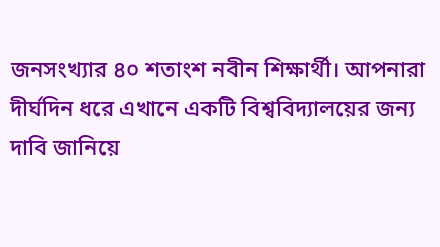জনসংখ্যার ৪০ শতাংশ নবীন শিক্ষার্থী। আপনারা দীর্ঘদিন ধরে এখানে একটি বিশ্ববিদ্যালয়ের জন্য দাবি জানিয়ে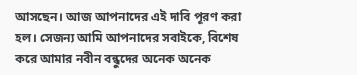আসছেন। আজ আপনাদের এই দাবি পূরণ করা হল। সেজন্য আমি আপনাদের সবাইকে, বিশেষ করে আমার নবীন বন্ধুদের অনেক অনেক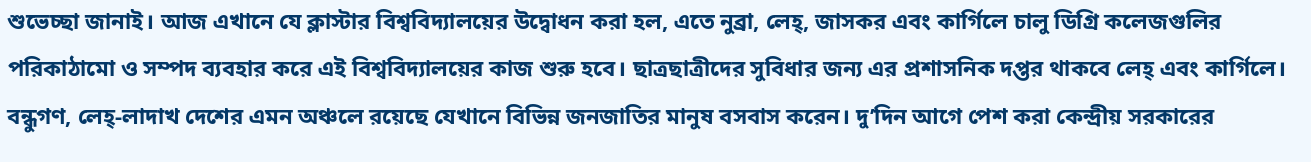শুভেচ্ছা জানাই। আজ এখানে যে ক্লাস্টার বিশ্ববিদ্যালয়ের উদ্বোধন করা হল, এতে নুব্রা, লেহ্, জাসকর এবং কার্গিলে চালু ডিগ্রি কলেজগুলির পরিকাঠামো ও সম্পদ ব্যবহার করে এই বিশ্ববিদ্যালয়ের কাজ শুরু হবে। ছাত্রছাত্রীদের সুবিধার জন্য এর প্রশাসনিক দপ্তর থাকবে লেহ্ এবং কার্গিলে।
বন্ধুগণ, লেহ্-লাদাখ দেশের এমন অঞ্চলে রয়েছে যেখানে বিভিন্ন জনজাতির মানুষ বসবাস করেন। দু’দিন আগে পেশ করা কেন্দ্রীয় সরকারের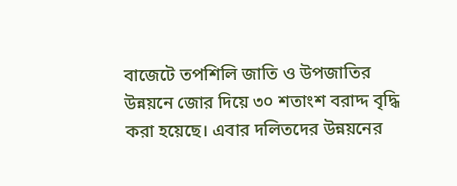বাজেটে তপশিলি জাতি ও উপজাতির উন্নয়নে জোর দিয়ে ৩০ শতাংশ বরাদ্দ বৃদ্ধি করা হয়েছে। এবার দলিতদের উন্নয়নের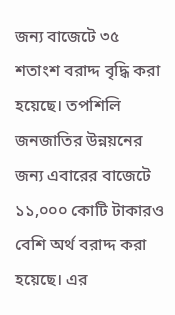জন্য বাজেটে ৩৫ শতাংশ বরাদ্দ বৃদ্ধি করা হয়েছে। তপশিলি জনজাতির উন্নয়নের জন্য এবারের বাজেটে ১১,০০০ কোটি টাকারও বেশি অর্থ বরাদ্দ করা হয়েছে। এর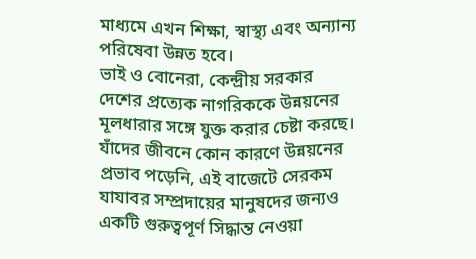মাধ্যমে এখন শিক্ষা, স্বাস্থ্য এবং অন্যান্য পরিষেবা উন্নত হবে।
ভাই ও বোনেরা, কেন্দ্রীয় সরকার দেশের প্রত্যেক নাগরিককে উন্নয়নের মূলধারার সঙ্গে যুক্ত করার চেষ্টা করছে। যাঁদের জীবনে কোন কারণে উন্নয়নের প্রভাব পড়েনি, এই বাজেটে সেরকম যাযাবর সম্প্রদায়ের মানুষদের জন্যও একটি গুরুত্বপূর্ণ সিদ্ধান্ত নেওয়া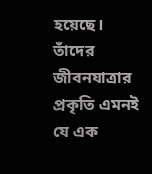হয়েছে। তাঁদের জীবনযাত্রার প্রকৃতি এমনই যে এক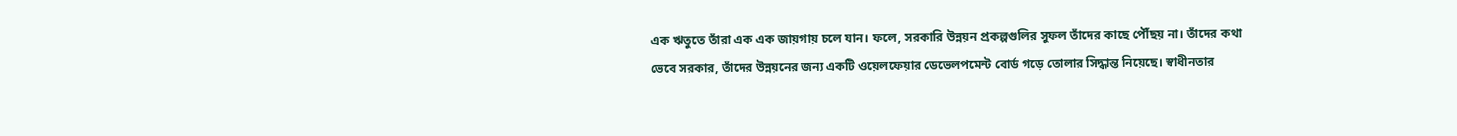এক ঋতুতে তাঁরা এক এক জায়গায় চলে যান। ফলে, সরকারি উন্নয়ন প্রকল্পগুলির সুফল তাঁদের কাছে পৌঁছয় না। তাঁদের কথা ভেবে সরকার, তাঁদের উন্নয়নের জন্য একটি ওয়েলফেয়ার ডেভেলপমেন্ট বোর্ড গড়ে তোলার সিদ্ধান্ত নিয়েছে। স্বাধীনতার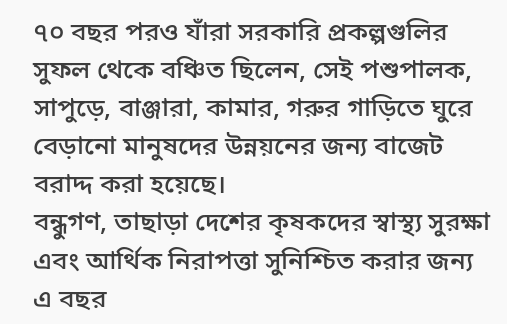৭০ বছর পরও যাঁরা সরকারি প্রকল্পগুলির সুফল থেকে বঞ্চিত ছিলেন, সেই পশুপালক, সাপুড়ে, বাঞ্জারা, কামার, গরুর গাড়িতে ঘুরে বেড়ানো মানুষদের উন্নয়নের জন্য বাজেট বরাদ্দ করা হয়েছে।
বন্ধুগণ, তাছাড়া দেশের কৃষকদের স্বাস্থ্য সুরক্ষা এবং আর্থিক নিরাপত্তা সুনিশ্চিত করার জন্য এ বছর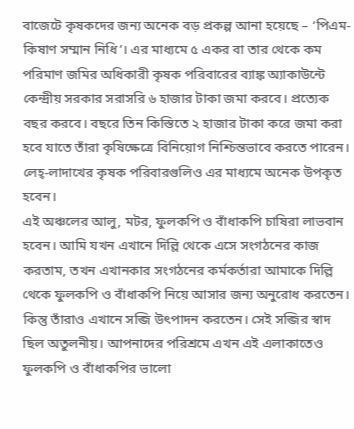বাজেটে কৃষকদের জন্য অনেক বড় প্রকল্প আনা হয়েছে – ‘পিএম-কিষাণ সম্মান নিধি’। এর মাধ্যমে ৫ একর বা তার থেকে কম পরিমাণ জমির অধিকারী কৃষক পরিবারের ব্যাঙ্ক অ্যাকাউন্টে কেন্দ্রীয় সরকার সরাসরি ৬ হাজার টাকা জমা করবে। প্রত্যেক বছর করবে। বছরে তিন কিস্তিতে ২ হাজার টাকা করে জমা করা হবে যাতে তাঁরা কৃষিক্ষেত্রে বিনিয়োগ নিশ্চিন্তভাবে করতে পারেন। লেহ্-লাদাখের কৃষক পরিবারগুলিও এর মাধ্যমে অনেক উপকৃত হবেন।
এই অঞ্চলের আলু, মটর, ফুলকপি ও বাঁধাকপি চাষিরা লাভবান হবেন। আমি যখন এখানে দিল্লি থেকে এসে সংগঠনের কাজ করতাম, তখন এখানকার সংগঠনের কর্মকর্তারা আমাকে দিল্লি থেকে ফুলকপি ও বাঁধাকপি নিয়ে আসার জন্য অনুরোধ করতেন। কিন্তু তাঁরাও এখানে সব্জি উৎপাদন করতেন। সেই সব্জির স্বাদ ছিল অতুলনীয়। আপনাদের পরিশ্রমে এখন এই এলাকাতেও ফুলকপি ও বাঁধাকপির ভালো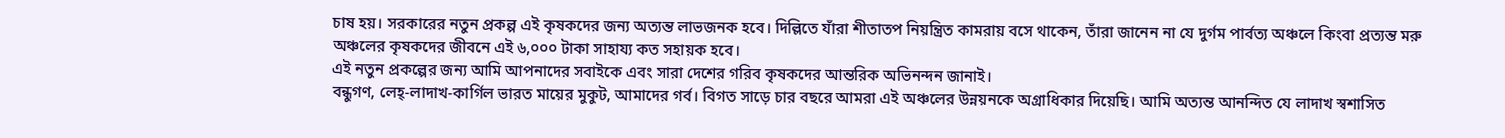চাষ হয়। সরকারের নতুন প্রকল্প এই কৃষকদের জন্য অত্যন্ত লাভজনক হবে। দিল্লিতে যাঁরা শীতাতপ নিয়ন্ত্রিত কামরায় বসে থাকেন, তাঁরা জানেন না যে দুর্গম পার্বত্য অঞ্চলে কিংবা প্রত্যন্ত মরু অঞ্চলের কৃষকদের জীবনে এই ৬,০০০ টাকা সাহায্য কত সহায়ক হবে।
এই নতুন প্রকল্পের জন্য আমি আপনাদের সবাইকে এবং সারা দেশের গরিব কৃষকদের আন্তরিক অভিনন্দন জানাই।
বন্ধুগণ, লেহ্-লাদাখ-কার্গিল ভারত মায়ের মুকুট, আমাদের গর্ব। বিগত সাড়ে চার বছরে আমরা এই অঞ্চলের উন্নয়নকে অগ্রাধিকার দিয়েছি। আমি অত্যন্ত আনন্দিত যে লাদাখ স্বশাসিত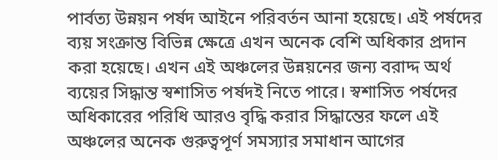পার্বত্য উন্নয়ন পর্ষদ আইনে পরিবর্তন আনা হয়েছে। এই পর্ষদের ব্যয় সংক্রান্ত বিভিন্ন ক্ষেত্রে এখন অনেক বেশি অধিকার প্রদান করা হয়েছে। এখন এই অঞ্চলের উন্নয়নের জন্য বরাদ্দ অর্থ ব্যয়ের সিদ্ধান্ত স্বশাসিত পর্ষদই নিতে পারে। স্বশাসিত পর্ষদের অধিকারের পরিধি আরও বৃদ্ধি করার সিদ্ধান্তের ফলে এই অঞ্চলের অনেক গুরুত্বপূর্ণ সমস্যার সমাধান আগের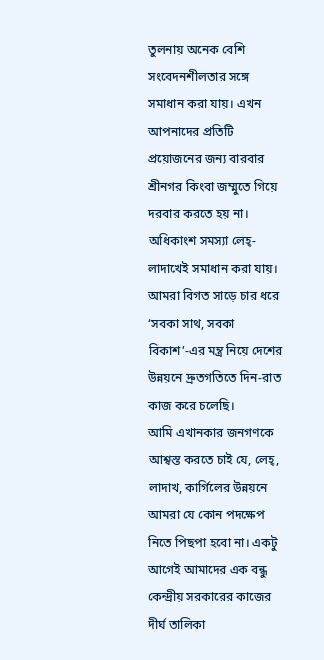তুলনায় অনেক বেশি সংবেদনশীলতার সঙ্গে সমাধান করা যায়। এখন আপনাদের প্রতিটি প্রয়োজনের জন্য বারবার শ্রীনগর কিংবা জম্মুতে গিয়ে দরবার করতে হয় না। অধিকাংশ সমস্যা লেহ্-লাদাখেই সমাধান করা যায়।
আমরা বিগত সাড়ে চার ধরে ‘সবকা সাথ, সবকা বিকাশ’-এর মন্ত্র নিয়ে দেশের উন্নয়নে দ্রুতগতিতে দিন-রাত কাজ করে চলেছি।
আমি এখানকার জনগণকে আশ্বস্ত করতে চাই যে, লেহ্, লাদাখ, কার্গিলের উন্নয়নে আমরা যে কোন পদক্ষেপ নিতে পিছপা হবো না। একটু আগেই আমাদের এক বন্ধু কেন্দ্রীয় সরকারের কাজের দীর্ঘ তালিকা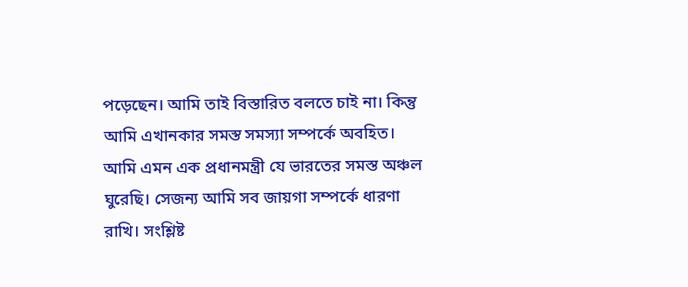পড়েছেন। আমি তাই বিস্তারিত বলতে চাই না। কিন্তু আমি এখানকার সমস্ত সমস্যা সম্পর্কে অবহিত। আমি এমন এক প্রধানমন্ত্রী যে ভারতের সমস্ত অঞ্চল ঘুরেছি। সেজন্য আমি সব জায়গা সম্পর্কে ধারণা রাখি। সংশ্লিষ্ট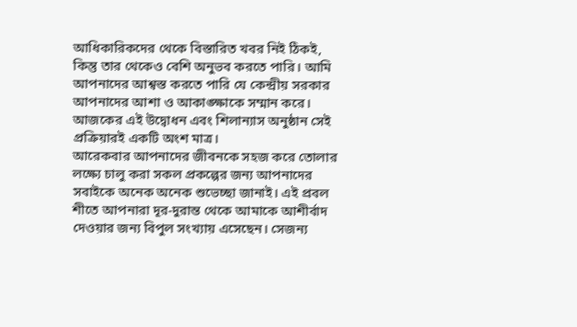আধিকারিকদের থেকে বিস্তারিত খবর নিই ঠিকই, কিন্তু তার থেকেও বেশি অনুভব করতে পারি। আমি আপনাদের আশ্বস্ত করতে পারি যে কেন্দ্রীয় সরকার আপনাদের আশা ও আকাঙ্ক্ষাকে সম্মান করে। আজকের এই উদ্বোধন এবং শিলান্যাস অনুষ্ঠান সেই প্রক্রিয়ারই একটি অংশ মাত্র।
আরেকবার আপনাদের জীবনকে সহজ করে তোলার লক্ষ্যে চালু করা সকল প্রকল্পের জন্য আপনাদের সবাইকে অনেক অনেক শুভেচ্ছা জানাই। এই প্রবল শীতে আপনারা দূর-দুরান্ত থেকে আমাকে আশীর্বাদ দেওয়ার জন্য বিপুল সংখ্যায় এসেছেন। সেজন্য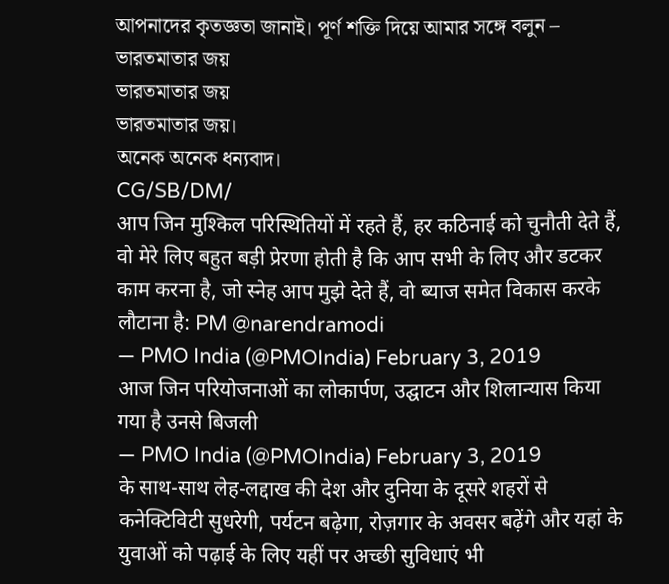আপনাদের কৃতজ্ঞতা জানাই। পূর্ণ শক্তি দিয়ে আমার সঙ্গে বলুন –
ভারতমাতার জয়
ভারতমাতার জয়
ভারতমাতার জয়।
অনেক অনেক ধন্যবাদ।
CG/SB/DM/
आप जिन मुश्किल परिस्थितियों में रहते हैं, हर कठिनाई को चुनौती देते हैं, वो मेरे लिए बहुत बड़ी प्रेरणा होती है कि आप सभी के लिए और डटकर काम करना है, जो स्नेह आप मुझे देते हैं, वो ब्याज समेत विकास करके लौटाना है: PM @narendramodi
— PMO India (@PMOIndia) February 3, 2019
आज जिन परियोजनाओं का लोकार्पण, उद्घाटन और शिलान्यास किया गया है उनसे बिजली
— PMO India (@PMOIndia) February 3, 2019
के साथ-साथ लेह-लद्दाख की देश और दुनिया के दूसरे शहरों से कनेक्टिविटी सुधरेगी, पर्यटन बढ़ेगा, रोज़गार के अवसर बढ़ेंगे और यहां के युवाओं को पढ़ाई के लिए यहीं पर अच्छी सुविधाएं भी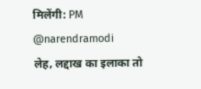मिलेंगी: PM @narendramodi
लेह, लद्दाख का इलाका तो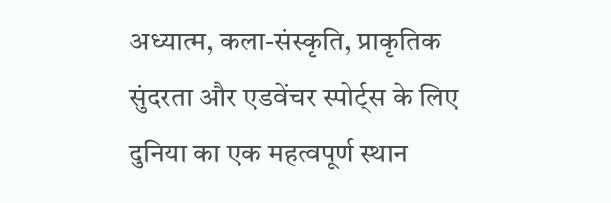अध्यात्म, कला-संस्कृति, प्राकृतिक सुंदरता और एडवेंचर स्पोर्ट्स के लिए दुनिया का एक महत्वपूर्ण स्थान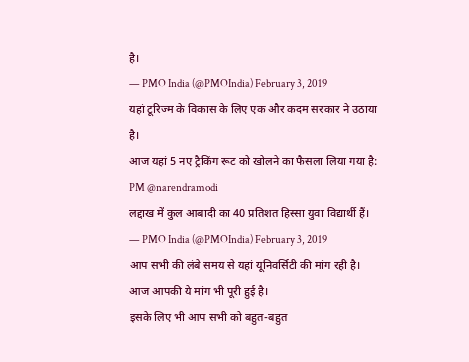है।
— PMO India (@PMOIndia) February 3, 2019
यहां टूरिज्म के विकास के लिए एक और कदम सरकार ने उठाया है।
आज यहां 5 नए ट्रैकिंग रूट को खोलने का फैसला लिया गया है: PM @narendramodi
लद्दाख में कुल आबादी का 40 प्रतिशत हिस्सा युवा विद्यार्थी हैं।
— PMO India (@PMOIndia) February 3, 2019
आप सभी की लंबे समय से यहां यूनिवर्सिटी की मांग रही है। आज आपकी ये मांग भी पूरी हुई है।
इसके लिए भी आप सभी को बहुत-बहुत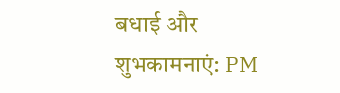बधाई और शुभकामनाएं: PM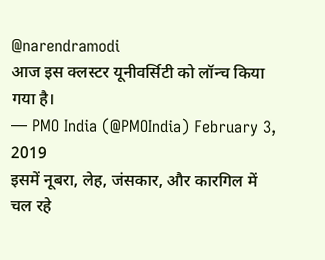@narendramodi
आज इस क्लस्टर यूनीवर्सिटी को लॉन्च किया गया है।
— PMO India (@PMOIndia) February 3, 2019
इसमें नूबरा, लेह, जंसकार, और कारगिल में चल रहे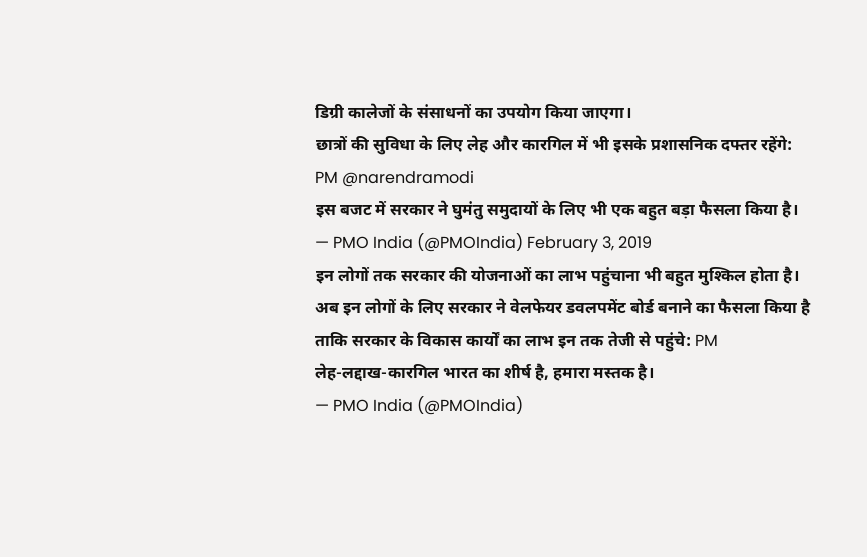डिग्री कालेजों के संसाधनों का उपयोग किया जाएगा।
छात्रों की सुविधा के लिए लेह और कारगिल में भी इसके प्रशासनिक दफ्तर रहेंगे: PM @narendramodi
इस बजट में सरकार ने घुमंतु समुदायों के लिए भी एक बहुत बड़ा फैसला किया है।
— PMO India (@PMOIndia) February 3, 2019
इन लोगों तक सरकार की योजनाओं का लाभ पहुंचाना भी बहुत मुश्किल होता है।
अब इन लोगों के लिए सरकार ने वेलफेयर डवलपमेंट बोर्ड बनाने का फैसला किया है ताकि सरकार के विकास कार्यों का लाभ इन तक तेजी से पहुंचे: PM
लेह-लद्दाख-कारगिल भारत का शीर्ष है, हमारा मस्तक है।
— PMO India (@PMOIndia)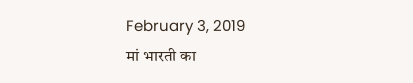February 3, 2019
मां भारती का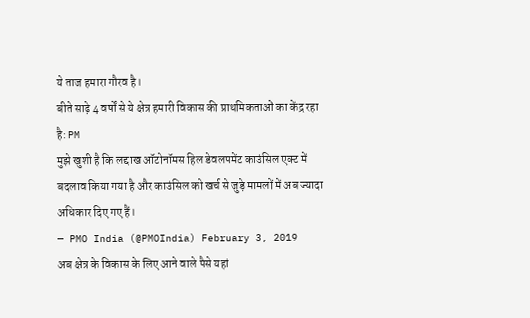ये ताज हमारा गौरव है।
बीते साढ़े 4 वर्षों से ये क्षेत्र हमारी विकास की प्राथमिकताओं का केंद्र रहा है: PM
मुझे खुशी है कि लद्दाख ऑटोनॉमस हिल डेवलपमेंट काउंसिल एक्ट में बदलाव किया गया है और काउंसिल को खर्च से जुड़े मामलों में अब ज्यादा अधिकार दिए गए हैं।
— PMO India (@PMOIndia) February 3, 2019
अब क्षेत्र के विकास के लिए आने वाले पैसे यहां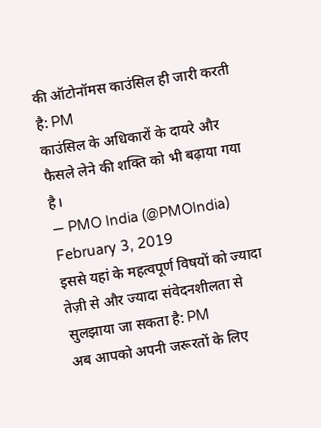की ऑटोनॉमस काउंसिल ही जारी करती है: PM
काउंसिल के अधिकारों के दायरे और फैसले लेने की शक्ति को भी बढ़ाया गया है।
— PMO India (@PMOIndia) February 3, 2019
इससे यहां के महत्वपूर्ण विषयों को ज्यादा तेज़ी से और ज्यादा संवेदनशीलता से सुलझाया जा सकता है: PM
अब आपको अपनी जरूरतों के लिए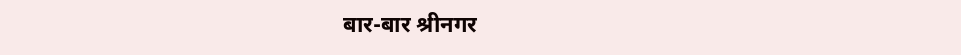बार-बार श्रीनगर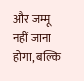और जम्मू नहीं जाना होगा, बल्कि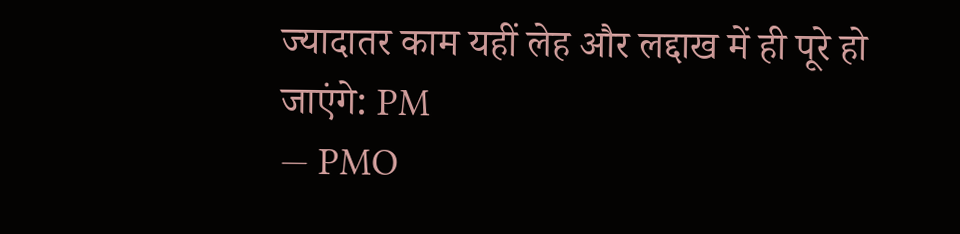ज्यादातर काम यहीं लेह और लद्दाख में ही पूरे हो जाएंगे: PM
— PMO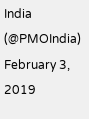India (@PMOIndia) February 3, 2019